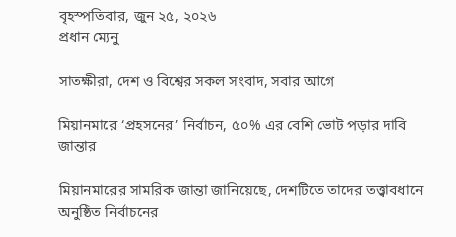বৃহস্পতিবার, জুন ২৫, ২০২৬
প্রধান ম্যেনু

সাতক্ষীরা, দেশ ও বিশ্বের সকল সংবাদ, সবার আগে

মিয়ানমারে ‘প্রহসনের’ নির্বাচন, ৫০% এর বেশি ভোট পড়ার দাবি জান্তার

মিয়ানমারের সামরিক জান্তা জানিয়েছে, দেশটিতে তাদের তত্ত্বাবধানে অনুষ্ঠিত নির্বাচনের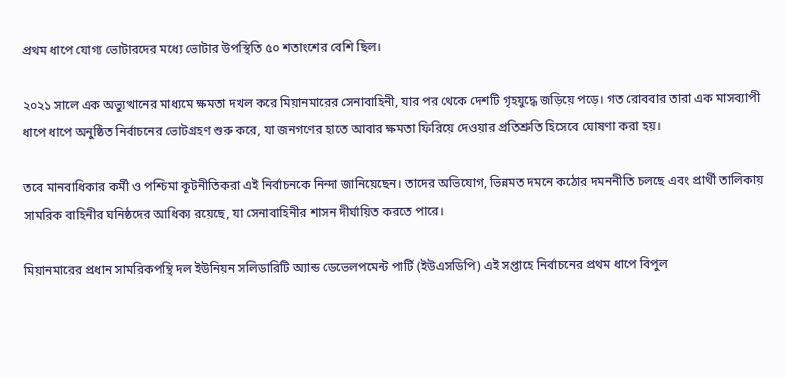প্রথম ধাপে যোগ্য ভোটারদের মধ্যে ভোটার উপস্থিতি ৫০ শতাংশের বেশি ছিল।

২০২১ সালে এক অভ্যুত্থানের মাধ্যমে ক্ষমতা দখল করে মিয়ানমারের সেনাবাহিনী, যার পর থেকে দেশটি গৃহযুদ্ধে জড়িয়ে পড়ে। গত রোববার তারা এক মাসব্যাপী ধাপে ধাপে অনুষ্ঠিত নির্বাচনের ভোটগ্রহণ শুরু করে, যা জনগণের হাতে আবার ক্ষমতা ফিরিয়ে দেওয়ার প্রতিশ্রুতি হিসেবে ঘোষণা করা হয়।

তবে মানবাধিকার কর্মী ও পশ্চিমা কূটনীতিকরা এই নির্বাচনকে নিন্দা জানিয়েছেন। তাদের অভিযোগ, ভিন্নমত দমনে কঠোর দমননীতি চলছে এবং প্রার্থী তালিকায় সামরিক বাহিনীর ঘনিষ্ঠদের আধিক্য রয়েছে, যা সেনাবাহিনীর শাসন দীর্ঘায়িত করতে পারে।

মিয়ানমারের প্রধান সামরিকপন্থি দল ইউনিয়ন সলিডারিটি অ্যান্ড ডেভেলপমেন্ট পার্টি (ইউএসডিপি) এই সপ্তাহে নির্বাচনের প্রথম ধাপে বিপুল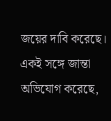জয়ের দাবি করেছে। একই সঙ্গে জান্তা অভিযোগ করেছে,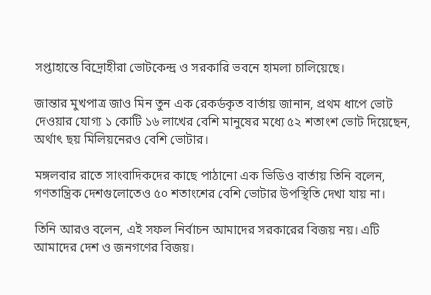সপ্তাহান্তে বিদ্রোহীরা ভোটকেন্দ্র ও সরকারি ভবনে হামলা চালিয়েছে।

জান্তার মুখপাত্র জাও মিন তুন এক রেকর্ডকৃত বার্তায় জানান, প্রথম ধাপে ভোট দেওয়ার যোগ্য ১ কোটি ১৬ লাখের বেশি মানুষের মধ্যে ৫২ শতাংশ ভোট দিয়েছেন, অর্থাৎ ছয় মিলিয়নেরও বেশি ভোটার।

মঙ্গলবার রাতে সাংবাদিকদের কাছে পাঠানো এক ভিডিও বার্তায় তিনি বলেন, গণতান্ত্রিক দেশগুলোতেও ৫০ শতাংশের বেশি ভোটার উপস্থিতি দেখা যায় না।

তিনি আরও বলেন, এই সফল নির্বাচন আমাদের সরকারের বিজয় নয়। এটি আমাদের দেশ ও জনগণের বিজয়।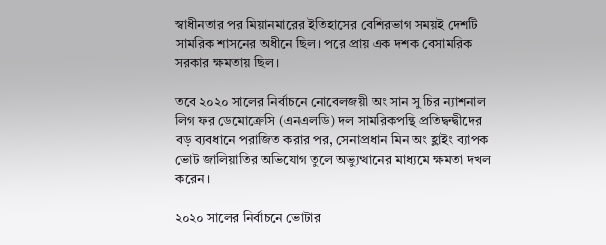স্বাধীনতার পর মিয়ানমারের ইতিহাসের বেশিরভাগ সময়ই দেশটি সামরিক শাসনের অধীনে ছিল। পরে প্রায় এক দশক বেসামরিক সরকার ক্ষমতায় ছিল।

তবে ২০২০ সালের নির্বাচনে নোবেলজয়ী অং সান সু চির ন্যাশনাল লিগ ফর ডেমোক্রেসি (এনএলডি) দল সামরিকপন্থি প্রতিদ্বন্দ্বীদের বড় ব্যবধানে পরাজিত করার পর, সেনাপ্রধান মিন অং হ্লাইং ব্যাপক ভোট জালিয়াতির অভিযোগ তুলে অভ্যুত্থানের মাধ্যমে ক্ষমতা দখল করেন।

২০২০ সালের নির্বাচনে ভোটার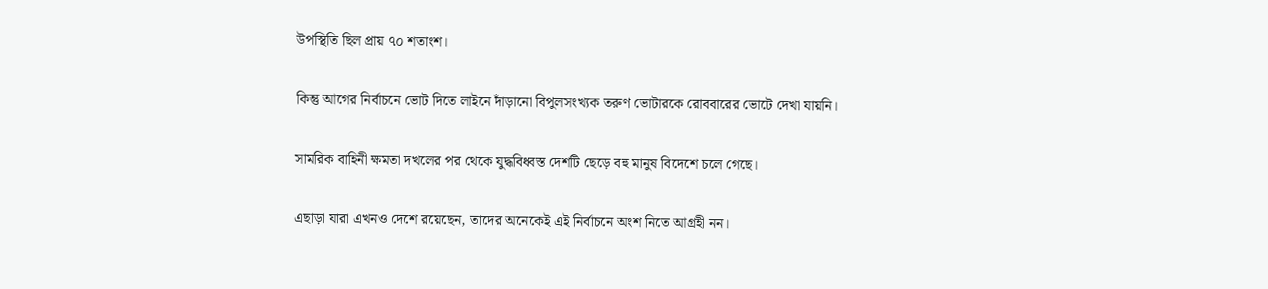উপস্থিতি ছিল প্রায় ৭০ শতাংশ।

কিন্তু আগের নির্বাচনে ভোট দিতে লাইনে দাঁড়ানো বিপুলসংখ্যক তরুণ ভোটারকে রোববারের ভোটে দেখা যায়নি।

সামরিক বাহিনী ক্ষমতা দখলের পর থেকে যুদ্ধবিধ্বস্ত দেশটি ছেড়ে বহু মানুষ বিদেশে চলে গেছে।

এছাড়া যারা এখনও দেশে রয়েছেন, তাদের অনেকেই এই নির্বাচনে অংশ নিতে আগ্রহী নন।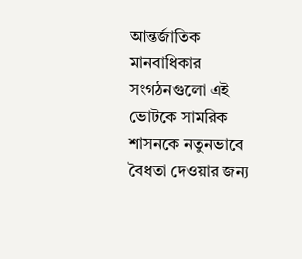আন্তর্জাতিক মানবাধিকার সংগঠনগুলো এই ভোটকে সামরিক শাসনকে নতুনভাবে বৈধতা দেওয়ার জন্য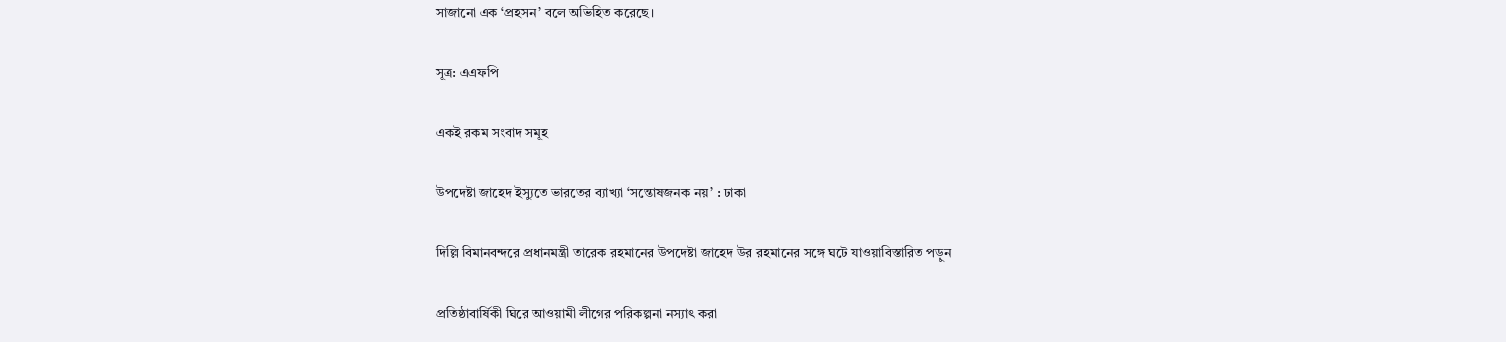সাজানো এক ‘প্রহসন’ বলে অভিহিত করেছে।

সূত্র: এএফপি

একই রকম সংবাদ সমূহ

উপদেষ্টা জাহেদ ইস্যুতে ভারতের ব্যাখ্যা ‘সন্তোষজনক নয়’ : ঢাকা

দিল্লি বিমানবন্দরে প্রধানমন্ত্রী তারেক রহমানের উপদেষ্টা জাহেদ উর রহমানের সঙ্গে ঘটে যাওয়াবিস্তারিত পড়ুন

প্রতিষ্ঠাবার্ষিকী ঘিরে আওয়ামী লীগের পরিকল্পনা নস্যাৎ করা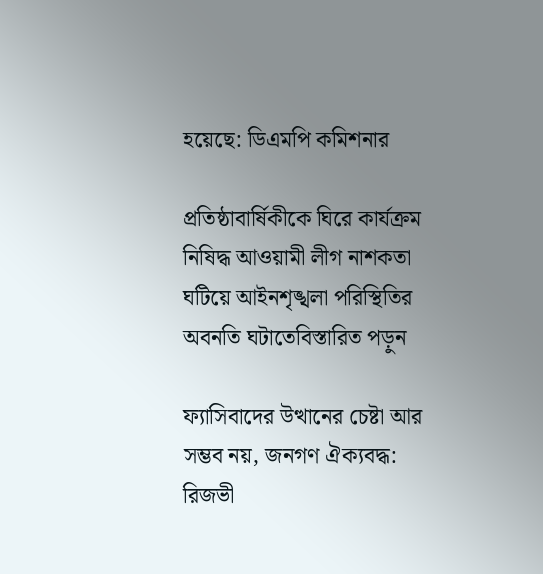হয়েছে: ডিএমপি কমিশনার

প্রতিষ্ঠাবার্ষিকীকে ঘিরে কার্যক্রম নিষিদ্ধ আওয়ামী লীগ নাশকতা ঘটিয়ে আইনশৃঙ্খলা পরিস্থিতির অবনতি ঘটাতেবিস্তারিত পড়ুন

ফ্যাসিবাদের উত্থানের চেষ্টা আর সম্ভব নয়, জনগণ ঐক্যবদ্ধ: রিজভী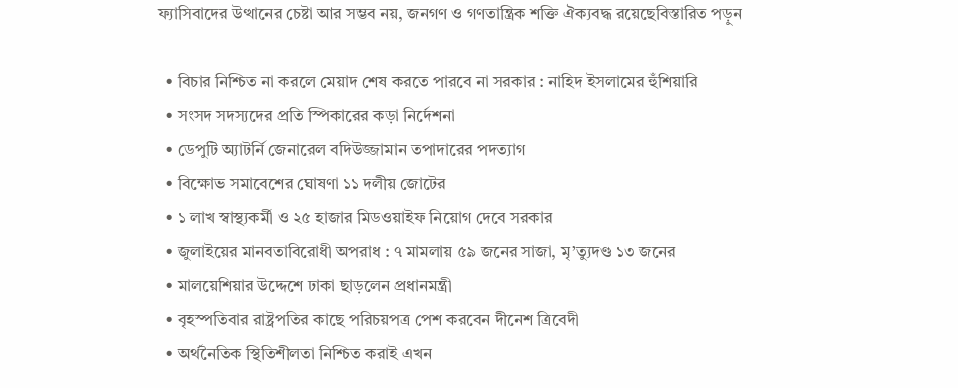ফ্যাসিবাদের উত্থানের চেষ্টা আর সম্ভব নয়, জনগণ ও গণতান্ত্রিক শক্তি ঐক্যবদ্ধ রয়েছেবিস্তারিত পড়ুন

  • বিচার নিশ্চিত না করলে মেয়াদ শেষ করতে পারবে না সরকার : নাহিদ ইসলামের হুঁশিয়ারি
  • সংসদ সদস্যদের প্রতি স্পিকারের কড়া নির্দেশনা
  • ডেপুটি অ্যাটর্নি জেনারেল বদিউজ্জামান তপাদারের পদত্যাগ
  • বিক্ষোভ সমাবেশের ঘোষণা ১১ দলীয় জোটের
  • ১ লাখ স্বাস্থ্যকর্মী ও ২৫ হাজার মিডওয়াইফ নিয়োগ দেবে সরকার
  • জুলাইয়ের মানবতাবিরোধী অপরাধ : ৭ মামলায় ৫৯ জনের সাজা, মৃ’ত্যুদণ্ড ১৩ জনের
  • মালয়েশিয়ার উদ্দেশে ঢাকা ছাড়লেন প্রধানমন্ত্রী
  • বৃহস্পতিবার রাষ্ট্রপতির কাছে পরিচয়পত্র পেশ করবেন দীনেশ ত্রিবেদী
  • অর্থনৈতিক স্থিতিশীলতা নিশ্চিত করাই এখন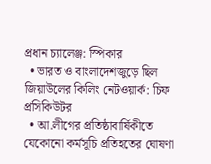প্রধান চ্যালেঞ্জ: স্পিকার
  • ভারত ও বাংলাদেশজুড়ে ছিল জিয়াউলের কিলিং নেটওয়ার্ক: চিফ প্রসিকিউটর
  • আ.লীগের প্রতিষ্ঠাবার্ষিকীতে যেকোনো কর্মসূচি প্রতিহতের ঘোষণা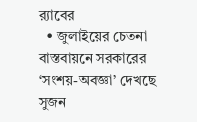র‍্যাবের
  • জুলাইয়ের চেতনা বাস্তবায়নে সরকারের ‘সংশয়-অবজ্ঞা’ দেখছে সুজন